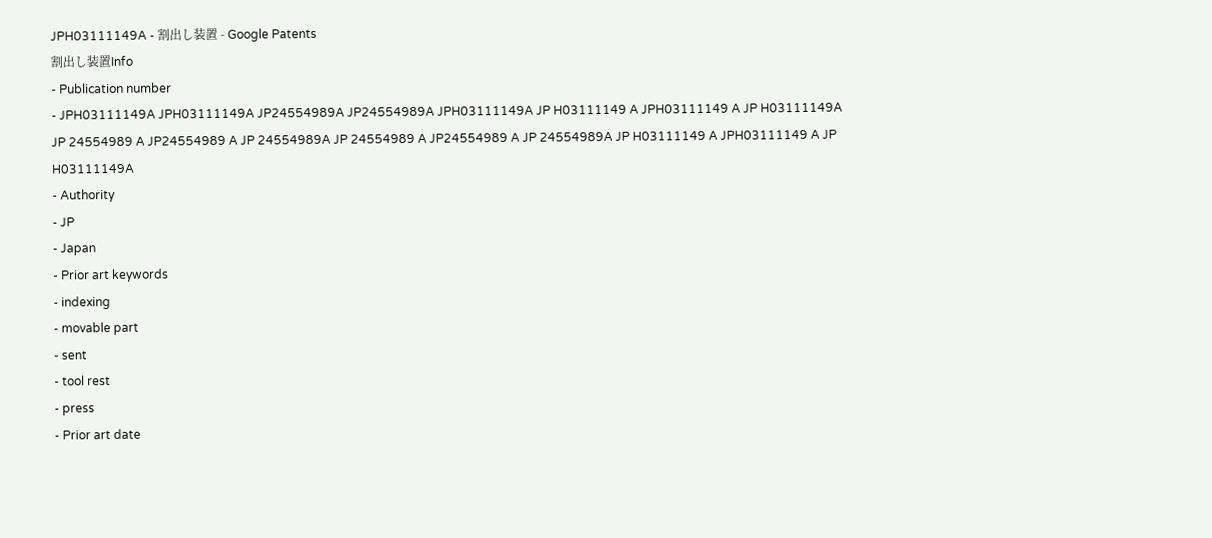JPH03111149A - 割出し装置 - Google Patents
割出し装置Info
- Publication number
- JPH03111149A JPH03111149A JP24554989A JP24554989A JPH03111149A JP H03111149 A JPH03111149 A JP H03111149A JP 24554989 A JP24554989 A JP 24554989A JP 24554989 A JP24554989 A JP 24554989A JP H03111149 A JPH03111149 A JP H03111149A
- Authority
- JP
- Japan
- Prior art keywords
- indexing
- movable part
- sent
- tool rest
- press
- Prior art date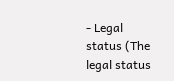- Legal status (The legal status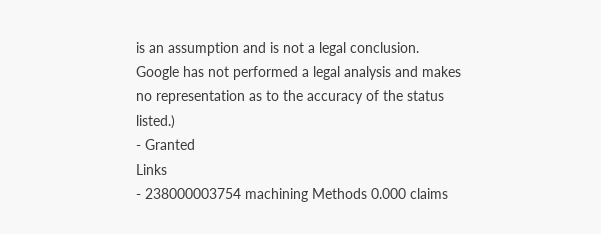is an assumption and is not a legal conclusion. Google has not performed a legal analysis and makes no representation as to the accuracy of the status listed.)
- Granted
Links
- 238000003754 machining Methods 0.000 claims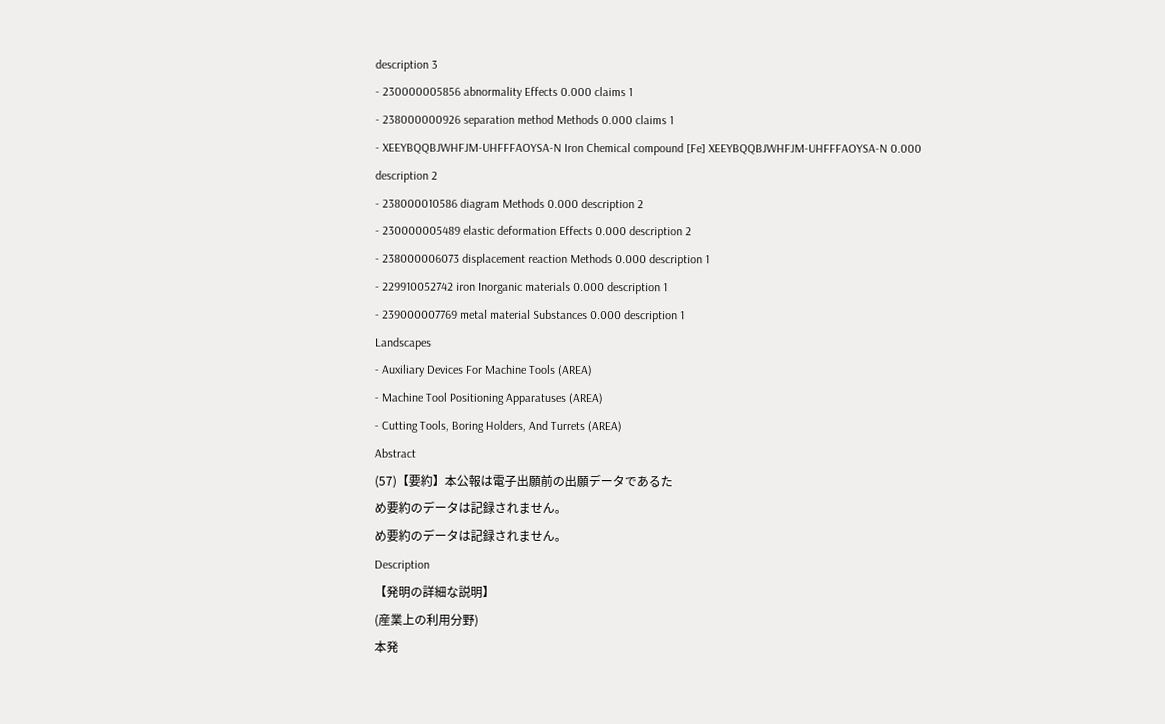description 3
- 230000005856 abnormality Effects 0.000 claims 1
- 238000000926 separation method Methods 0.000 claims 1
- XEEYBQQBJWHFJM-UHFFFAOYSA-N Iron Chemical compound [Fe] XEEYBQQBJWHFJM-UHFFFAOYSA-N 0.000 description 2
- 238000010586 diagram Methods 0.000 description 2
- 230000005489 elastic deformation Effects 0.000 description 2
- 238000006073 displacement reaction Methods 0.000 description 1
- 229910052742 iron Inorganic materials 0.000 description 1
- 239000007769 metal material Substances 0.000 description 1
Landscapes
- Auxiliary Devices For Machine Tools (AREA)
- Machine Tool Positioning Apparatuses (AREA)
- Cutting Tools, Boring Holders, And Turrets (AREA)
Abstract
(57)【要約】本公報は電子出願前の出願データであるた
め要約のデータは記録されません。
め要約のデータは記録されません。
Description
【発明の詳細な説明】
(産業上の利用分野)
本発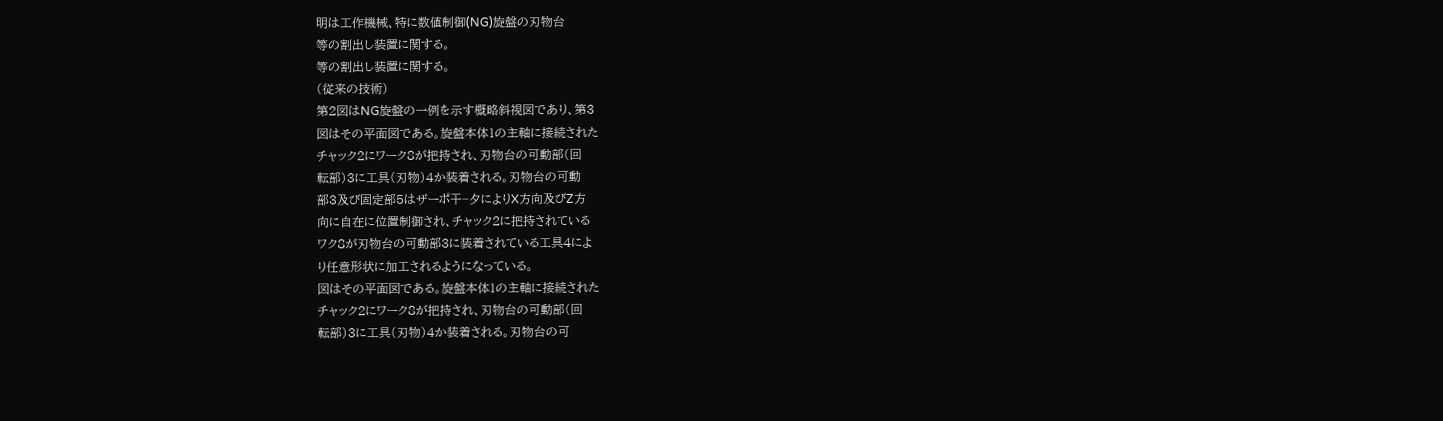明は工作機械、特に数値制御(NG)旋盤の刃物台
等の割出し装置に関する。
等の割出し装置に関する。
(従来の技術)
第2図はNG旋盤の一例を示す概略斜視図であり、第3
図はその平面図である。旋盤本体1の主軸に接続された
チャック2にワーク8が把持され、刃物台の可動部(回
転部)3に工具(刃物)4か装着される。刃物台の可動
部3及び固定部5はザーポ干−夕によりX方向及びZ方
向に自在に位置制御され、チャック2に把持されている
ワク8が刃物台の可動部3に装着されている工具4によ
り任意形状に加工されるようになっている。
図はその平面図である。旋盤本体1の主軸に接続された
チャック2にワーク8が把持され、刃物台の可動部(回
転部)3に工具(刃物)4か装着される。刃物台の可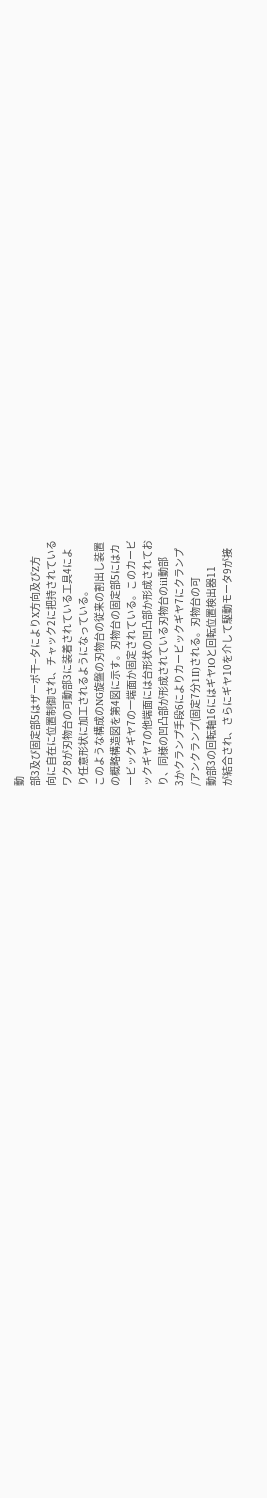動
部3及び固定部5はザーポ干−夕によりX方向及びZ方
向に自在に位置制御され、チャック2に把持されている
ワク8が刃物台の可動部3に装着されている工具4によ
り任意形状に加工されるようになっている。
このような構成のNG旋盤の刃物台の従来の割出し装置
の概略構造図を第4図に示す。刃物台の固定部5にはカ
ービックギヤ7の一端面か固定されている。このカービ
ックギヤ7の他端面には台形状の凹凸部か形成されてお
り、同様の凹凸部が形成されている刃物台のiil動部
3かクランプ手段6によりカービックギヤ7にクランプ
/アンクランプ(固定7分1II)される。刃物台の可
動部3の回転軸16にはギヤlOと回転位置検出器11
が結合され、さらにギヤ10を介して駆動モータ9が接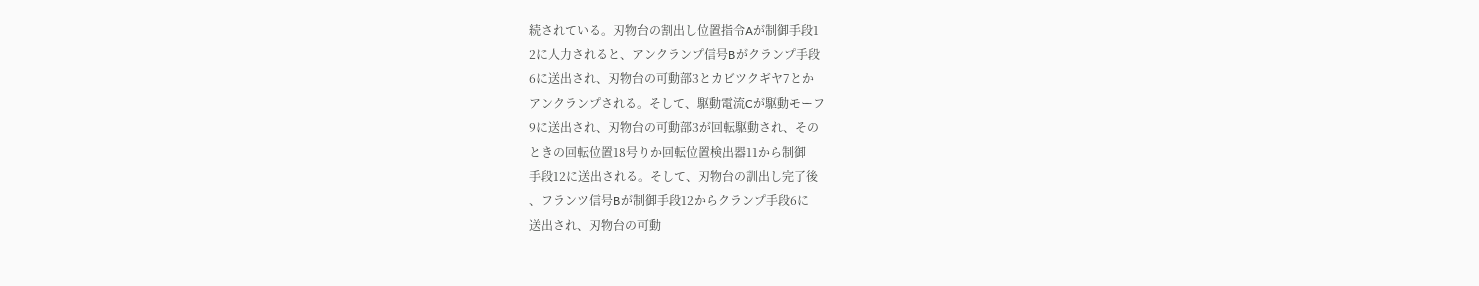続されている。刃物台の割出し位置指令Aが制御手段1
2に人力されると、アンクランプ信号Bがクランプ手段
6に送出され、刃物台の可動部3とカビツクギヤ7とか
アンクランプされる。そして、駆動電流Cが駆動モーフ
9に送出され、刃物台の可動部3が回転駆動され、その
ときの回転位置18号りか回転位置検出器11から制御
手段12に送出される。そして、刃物台の訓出し完了後
、フランツ信号Bが制御手段12からクランプ手段6に
送出され、刃物台の可動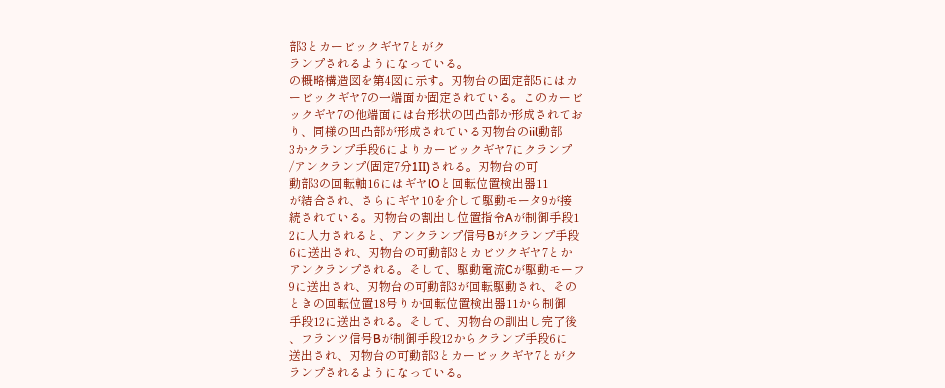部3とカービックギヤ7とがク
ランプされるようになっている。
の概略構造図を第4図に示す。刃物台の固定部5にはカ
ービックギヤ7の一端面か固定されている。このカービ
ックギヤ7の他端面には台形状の凹凸部か形成されてお
り、同様の凹凸部が形成されている刃物台のiil動部
3かクランプ手段6によりカービックギヤ7にクランプ
/アンクランプ(固定7分1II)される。刃物台の可
動部3の回転軸16にはギヤlOと回転位置検出器11
が結合され、さらにギヤ10を介して駆動モータ9が接
続されている。刃物台の割出し位置指令Aが制御手段1
2に人力されると、アンクランプ信号Bがクランプ手段
6に送出され、刃物台の可動部3とカビツクギヤ7とか
アンクランプされる。そして、駆動電流Cが駆動モーフ
9に送出され、刃物台の可動部3が回転駆動され、その
ときの回転位置18号りか回転位置検出器11から制御
手段12に送出される。そして、刃物台の訓出し完了後
、フランツ信号Bが制御手段12からクランプ手段6に
送出され、刃物台の可動部3とカービックギヤ7とがク
ランプされるようになっている。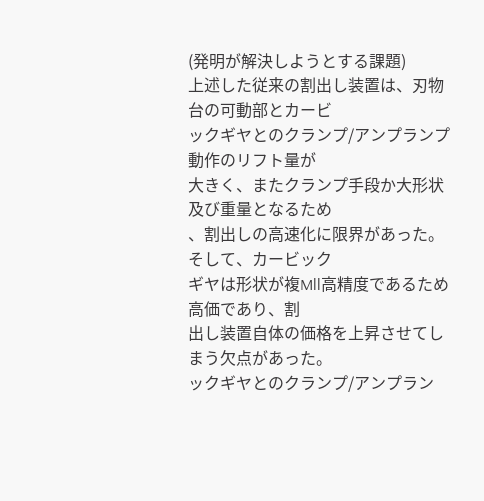(発明が解決しようとする課題)
上述した従来の割出し装置は、刃物台の可動部とカービ
ックギヤとのクランプ/アンプランプ動作のリフト量が
大きく、またクランプ手段か大形状及び重量となるため
、割出しの高速化に限界があった。そして、カービック
ギヤは形状が複Mll高精度であるため高価であり、割
出し装置自体の価格を上昇させてしまう欠点があった。
ックギヤとのクランプ/アンプラン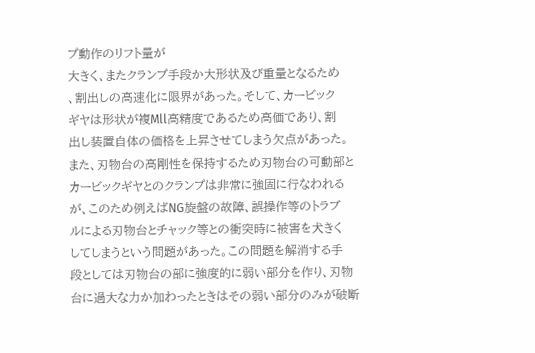プ動作のリフト量が
大きく、またクランプ手段か大形状及び重量となるため
、割出しの高速化に限界があった。そして、カービック
ギヤは形状が複Mll高精度であるため高価であり、割
出し装置自体の価格を上昇させてしまう欠点があった。
また、刃物台の高剛性を保持するため刃物台の可動部と
カービックギヤとのクランプは非常に強固に行なわれる
が、このため例えばNG旋盤の故障、誤操作等のトラブ
ルによる刃物台とチャック等との衝突時に被害を犬きく
してしまうという問題があった。この問題を解消する手
段としては刃物台の部に強度的に弱い部分を作り、刃物
台に過大な力か加わったときはその弱い部分のみが破断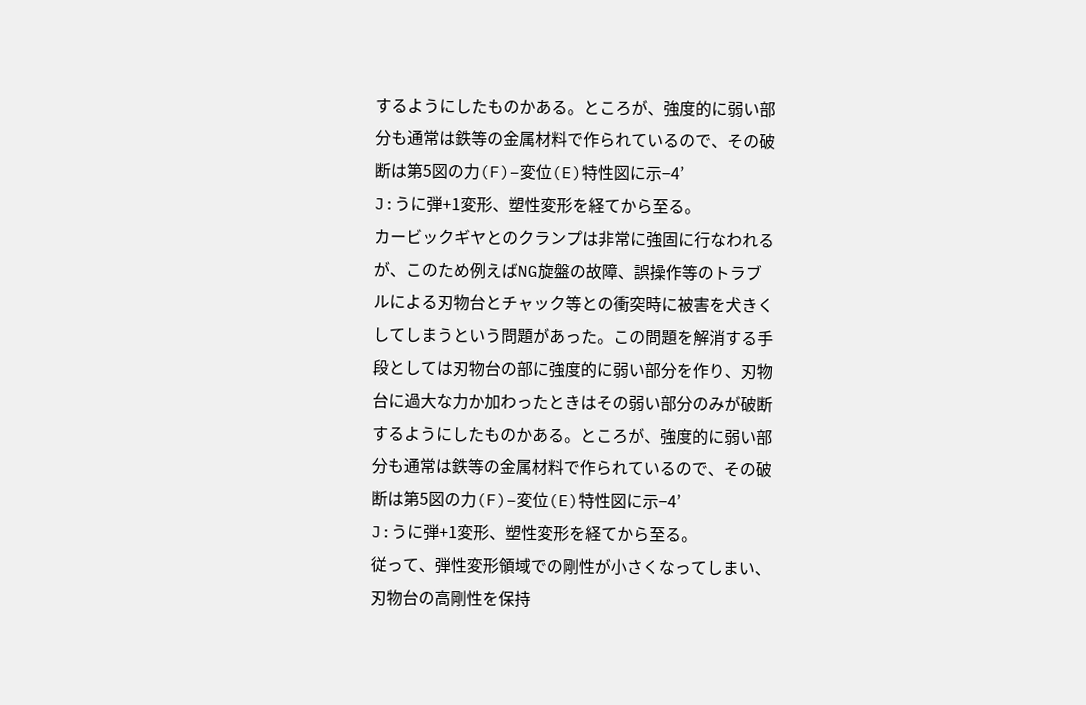するようにしたものかある。ところが、強度的に弱い部
分も通常は鉄等の金属材料で作られているので、その破
断は第5図の力(F)−変位(E)特性図に示−4’
J:うに弾+1変形、塑性変形を経てから至る。
カービックギヤとのクランプは非常に強固に行なわれる
が、このため例えばNG旋盤の故障、誤操作等のトラブ
ルによる刃物台とチャック等との衝突時に被害を犬きく
してしまうという問題があった。この問題を解消する手
段としては刃物台の部に強度的に弱い部分を作り、刃物
台に過大な力か加わったときはその弱い部分のみが破断
するようにしたものかある。ところが、強度的に弱い部
分も通常は鉄等の金属材料で作られているので、その破
断は第5図の力(F)−変位(E)特性図に示−4’
J:うに弾+1変形、塑性変形を経てから至る。
従って、弾性変形領域での剛性が小さくなってしまい、
刃物台の高剛性を保持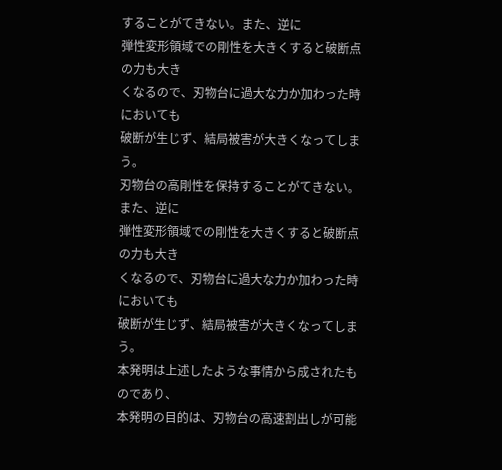することがてきない。また、逆に
弾性変形領域での剛性を大きくすると破断点の力も大き
くなるので、刃物台に過大な力か加わった時においても
破断が生じず、結局被害が大きくなってしまう。
刃物台の高剛性を保持することがてきない。また、逆に
弾性変形領域での剛性を大きくすると破断点の力も大き
くなるので、刃物台に過大な力か加わった時においても
破断が生じず、結局被害が大きくなってしまう。
本発明は上述したような事情から成されたものであり、
本発明の目的は、刃物台の高速割出しが可能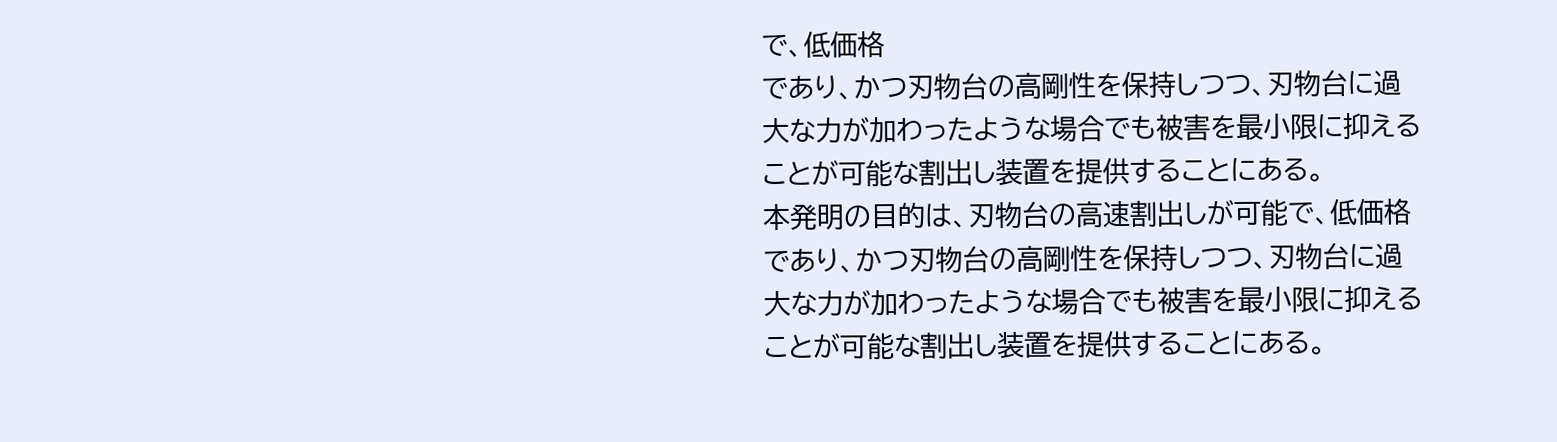で、低価格
であり、かつ刃物台の高剛性を保持しつつ、刃物台に過
大な力が加わったような場合でも被害を最小限に抑える
ことが可能な割出し装置を提供することにある。
本発明の目的は、刃物台の高速割出しが可能で、低価格
であり、かつ刃物台の高剛性を保持しつつ、刃物台に過
大な力が加わったような場合でも被害を最小限に抑える
ことが可能な割出し装置を提供することにある。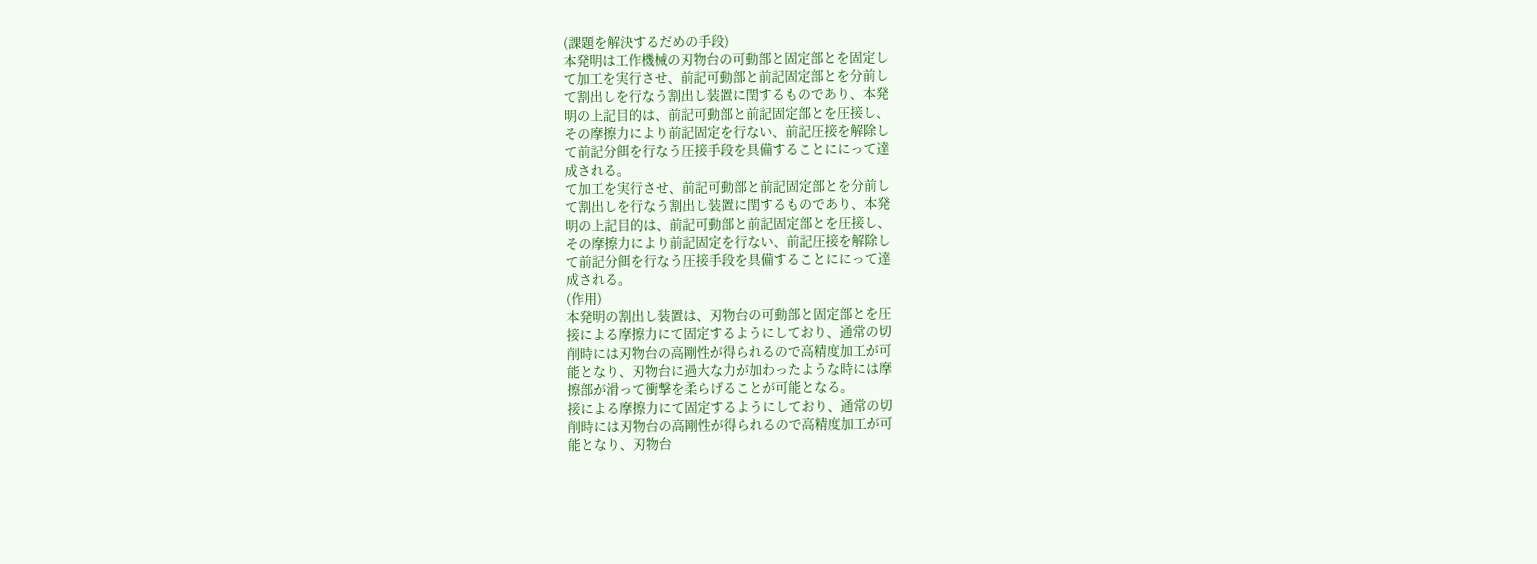(課題を解決するだめの手段)
本発明は工作機械の刃物台の可動部と固定部とを固定し
て加工を実行させ、前記可動部と前記固定部とを分前し
て割出しを行なう割出し装置に閏するものであり、本発
明の上記目的は、前記可動部と前記固定部とを圧接し、
その摩擦力により前記固定を行ない、前記圧接を解除し
て前記分餌を行なう圧接手段を具備することににって達
成される。
て加工を実行させ、前記可動部と前記固定部とを分前し
て割出しを行なう割出し装置に閏するものであり、本発
明の上記目的は、前記可動部と前記固定部とを圧接し、
その摩擦力により前記固定を行ない、前記圧接を解除し
て前記分餌を行なう圧接手段を具備することににって達
成される。
(作用)
本発明の割出し装置は、刃物台の可動部と固定部とを圧
接による摩擦力にて固定するようにしており、通常の切
削時には刃物台の高剛性が得られるので高精度加工が可
能となり、刃物台に過大な力が加わったような時には摩
擦部が滑って衝撃を柔らげることが可能となる。
接による摩擦力にて固定するようにしており、通常の切
削時には刃物台の高剛性が得られるので高精度加工が可
能となり、刃物台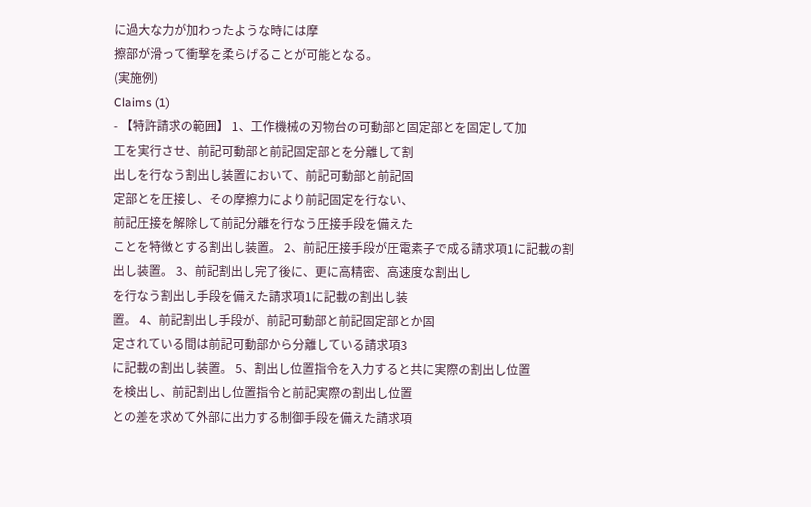に過大な力が加わったような時には摩
擦部が滑って衝撃を柔らげることが可能となる。
(実施例)
Claims (1)
- 【特許請求の範囲】 1、工作機械の刃物台の可動部と固定部とを固定して加
工を実行させ、前記可動部と前記固定部とを分離して割
出しを行なう割出し装置において、前記可動部と前記固
定部とを圧接し、その摩擦力により前記固定を行ない、
前記圧接を解除して前記分離を行なう圧接手段を備えた
ことを特徴とする割出し装置。 2、前記圧接手段が圧電素子で成る請求項1に記載の割
出し装置。 3、前記割出し完了後に、更に高精密、高速度な割出し
を行なう割出し手段を備えた請求項1に記載の割出し装
置。 4、前記割出し手段が、前記可動部と前記固定部とか固
定されている間は前記可動部から分離している請求項3
に記載の割出し装置。 5、割出し位置指令を入力すると共に実際の割出し位置
を検出し、前記割出し位置指令と前記実際の割出し位置
との差を求めて外部に出力する制御手段を備えた請求項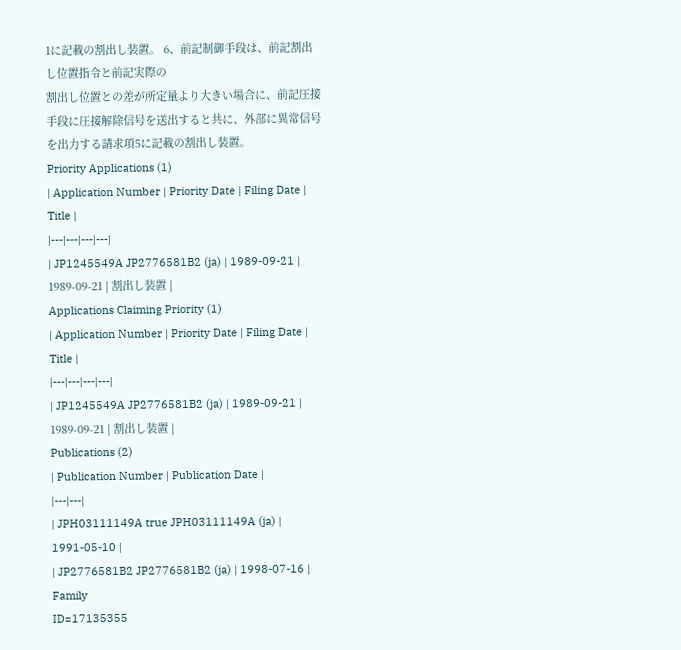1に記載の割出し装置。 6、前記制御手段は、前記割出し位置指令と前記実際の
割出し位置との差が所定量より大きい場合に、前記圧接
手段に圧接解除信号を送出すると共に、外部に異常信号
を出力する請求項5に記載の割出し装置。
Priority Applications (1)
| Application Number | Priority Date | Filing Date | Title |
|---|---|---|---|
| JP1245549A JP2776581B2 (ja) | 1989-09-21 | 1989-09-21 | 割出し装置 |
Applications Claiming Priority (1)
| Application Number | Priority Date | Filing Date | Title |
|---|---|---|---|
| JP1245549A JP2776581B2 (ja) | 1989-09-21 | 1989-09-21 | 割出し装置 |
Publications (2)
| Publication Number | Publication Date |
|---|---|
| JPH03111149A true JPH03111149A (ja) | 1991-05-10 |
| JP2776581B2 JP2776581B2 (ja) | 1998-07-16 |
Family
ID=17135355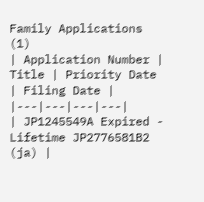Family Applications (1)
| Application Number | Title | Priority Date | Filing Date |
|---|---|---|---|
| JP1245549A Expired - Lifetime JP2776581B2 (ja) |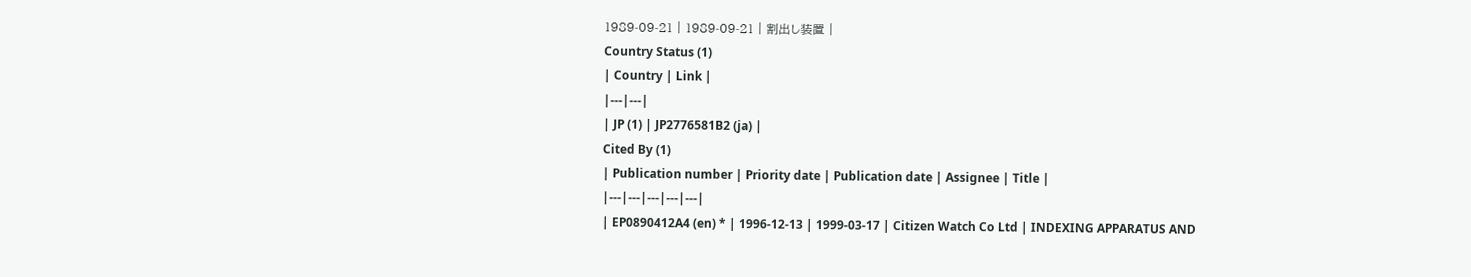1989-09-21 | 1989-09-21 | 割出し装置 |
Country Status (1)
| Country | Link |
|---|---|
| JP (1) | JP2776581B2 (ja) |
Cited By (1)
| Publication number | Priority date | Publication date | Assignee | Title |
|---|---|---|---|---|
| EP0890412A4 (en) * | 1996-12-13 | 1999-03-17 | Citizen Watch Co Ltd | INDEXING APPARATUS AND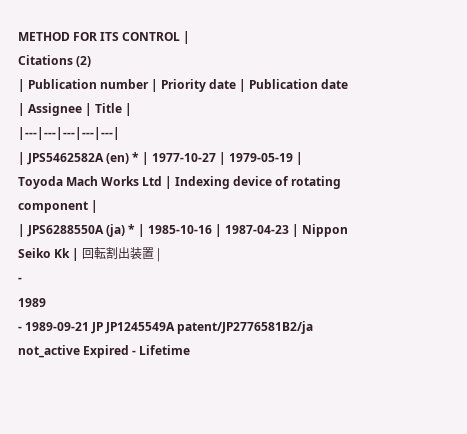METHOD FOR ITS CONTROL |
Citations (2)
| Publication number | Priority date | Publication date | Assignee | Title |
|---|---|---|---|---|
| JPS5462582A (en) * | 1977-10-27 | 1979-05-19 | Toyoda Mach Works Ltd | Indexing device of rotating component |
| JPS6288550A (ja) * | 1985-10-16 | 1987-04-23 | Nippon Seiko Kk | 回転割出装置 |
-
1989
- 1989-09-21 JP JP1245549A patent/JP2776581B2/ja not_active Expired - Lifetime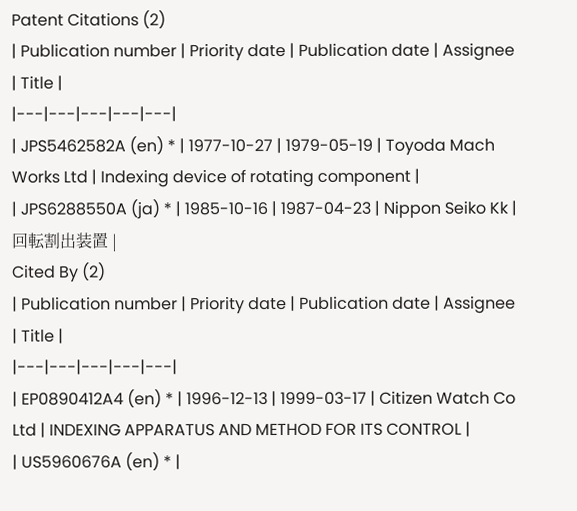Patent Citations (2)
| Publication number | Priority date | Publication date | Assignee | Title |
|---|---|---|---|---|
| JPS5462582A (en) * | 1977-10-27 | 1979-05-19 | Toyoda Mach Works Ltd | Indexing device of rotating component |
| JPS6288550A (ja) * | 1985-10-16 | 1987-04-23 | Nippon Seiko Kk | 回転割出装置 |
Cited By (2)
| Publication number | Priority date | Publication date | Assignee | Title |
|---|---|---|---|---|
| EP0890412A4 (en) * | 1996-12-13 | 1999-03-17 | Citizen Watch Co Ltd | INDEXING APPARATUS AND METHOD FOR ITS CONTROL |
| US5960676A (en) * |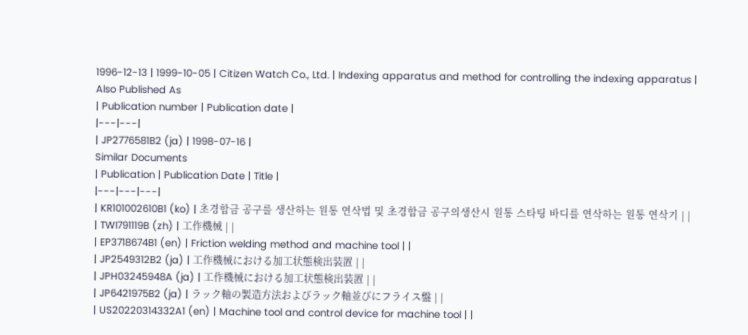1996-12-13 | 1999-10-05 | Citizen Watch Co., Ltd. | Indexing apparatus and method for controlling the indexing apparatus |
Also Published As
| Publication number | Publication date |
|---|---|
| JP2776581B2 (ja) | 1998-07-16 |
Similar Documents
| Publication | Publication Date | Title |
|---|---|---|
| KR101002610B1 (ko) | 초경합금 공구를 생산하는 원통 연삭법 및 초경합금 공구의생산시 원통 스타팅 바디를 연삭하는 원통 연삭기 | |
| TWI791119B (zh) | 工作機械 | |
| EP3718674B1 (en) | Friction welding method and machine tool | |
| JP2549312B2 (ja) | 工作機械における加工状態検出装置 | |
| JPH03245948A (ja) | 工作機械における加工状態検出装置 | |
| JP6421975B2 (ja) | ラック軸の製造方法およびラック軸並びにフライス盤 | |
| US20220314332A1 (en) | Machine tool and control device for machine tool | |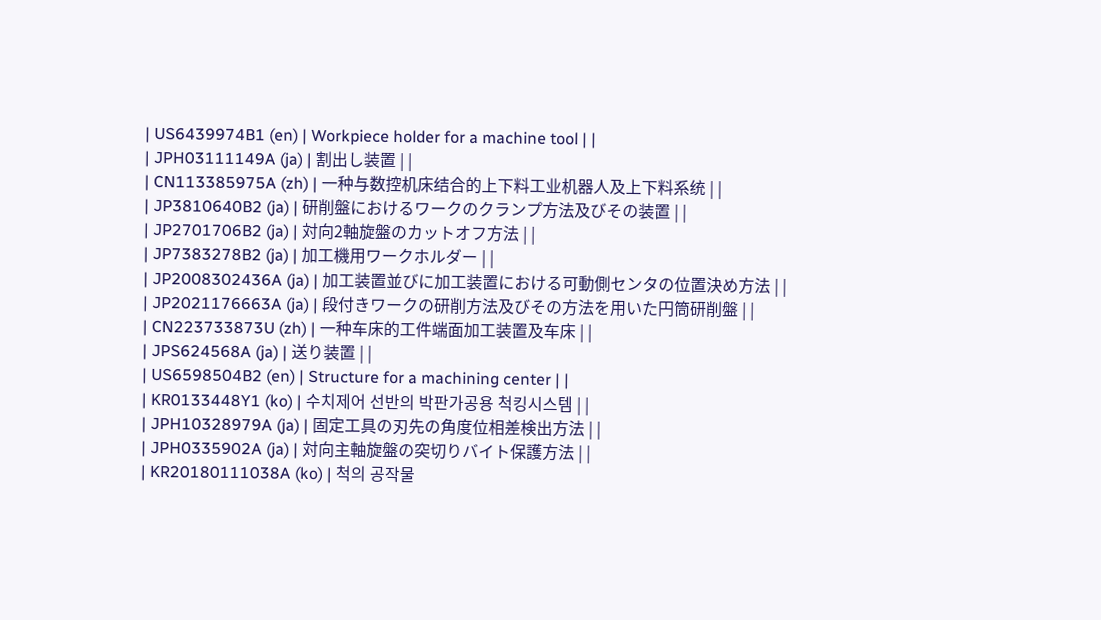| US6439974B1 (en) | Workpiece holder for a machine tool | |
| JPH03111149A (ja) | 割出し装置 | |
| CN113385975A (zh) | 一种与数控机床结合的上下料工业机器人及上下料系统 | |
| JP3810640B2 (ja) | 研削盤におけるワークのクランプ方法及びその装置 | |
| JP2701706B2 (ja) | 対向2軸旋盤のカットオフ方法 | |
| JP7383278B2 (ja) | 加工機用ワークホルダー | |
| JP2008302436A (ja) | 加工装置並びに加工装置における可動側センタの位置決め方法 | |
| JP2021176663A (ja) | 段付きワークの研削方法及びその方法を用いた円筒研削盤 | |
| CN223733873U (zh) | 一种车床的工件端面加工装置及车床 | |
| JPS624568A (ja) | 送り装置 | |
| US6598504B2 (en) | Structure for a machining center | |
| KR0133448Y1 (ko) | 수치제어 선반의 박판가공용 척킹시스템 | |
| JPH10328979A (ja) | 固定工具の刃先の角度位相差検出方法 | |
| JPH0335902A (ja) | 対向主軸旋盤の突切りバイト保護方法 | |
| KR20180111038A (ko) | 척의 공작물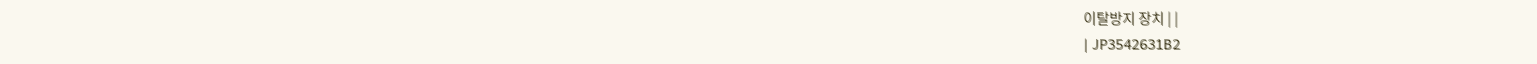이탈방지 장치 | |
| JP3542631B2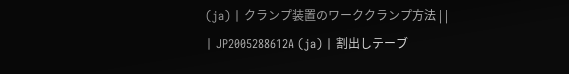(ja) | クランプ装置のワーククランプ方法 | |
| JP2005288612A (ja) | 割出しテーブ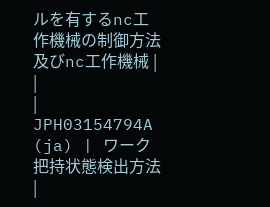ルを有するnc工作機械の制御方法及びnc工作機械 | |
| JPH03154794A (ja) | ワーク把持状態検出方法 |